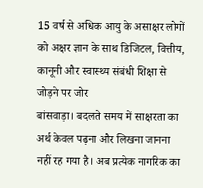15 वर्ष से अधिक आयु के असाक्षर लोगों को अक्षर ज्ञान के साथ डिजिटल, वित्तीय, कानूनी और स्वास्थ्य संबंधी शिक्षा से जोड़ने पर जोर
बांसवाड़ा। बदलते समय में साक्षरता का अर्थ केवल पढ़ना और लिखना जानना नहीं रह गया है। अब प्रत्येक नागरिक का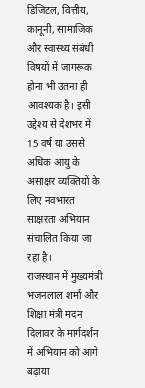डिजिटल, वित्तीय, कानूनी, सामाजिक और स्वास्थ्य संबंधी विषयों में जागरूक होना भी उतना ही आवश्यक है। इसी उद्देश्य से देशभर में 15 वर्ष या उससे अधिक आयु के असाक्षर व्यक्तियों के लिए नवभारत साक्षरता अभियान संचालित किया जा रहा है।
राजस्थान में मुख्यमंत्री भजनलाल शर्मा और शिक्षा मंत्री मदन दिलावर के मार्गदर्शन में अभियान को आगे बढ़ाया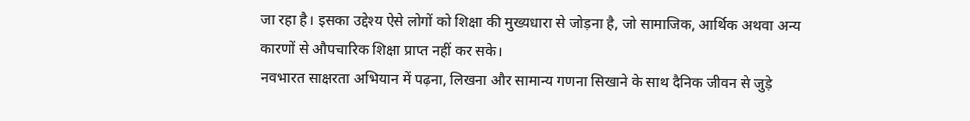जा रहा है। इसका उद्देश्य ऐसे लोगों को शिक्षा की मुख्यधारा से जोड़ना है, जो सामाजिक, आर्थिक अथवा अन्य कारणों से औपचारिक शिक्षा प्राप्त नहीं कर सके।
नवभारत साक्षरता अभियान में पढ़ना, लिखना और सामान्य गणना सिखाने के साथ दैनिक जीवन से जुड़े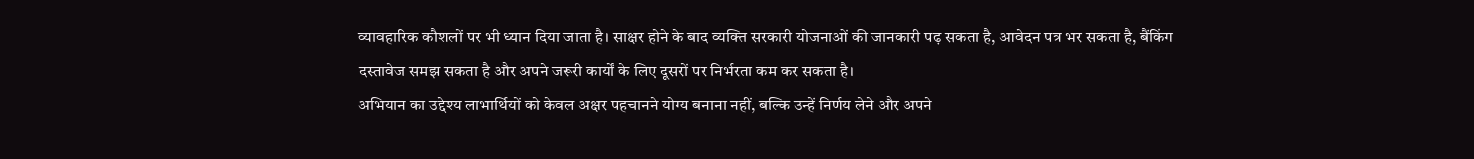व्यावहारिक कौशलों पर भी ध्यान दिया जाता है। साक्षर होने के बाद व्यक्ति सरकारी योजनाओं की जानकारी पढ़ सकता है, आवेदन पत्र भर सकता है, बैंकिंग दस्तावेज समझ सकता है और अपने जरूरी कार्यों के लिए दूसरों पर निर्भरता कम कर सकता है।
अभियान का उद्देश्य लाभार्थियों को केवल अक्षर पहचानने योग्य बनाना नहीं, बल्कि उन्हें निर्णय लेने और अपने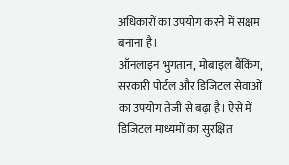अधिकारों का उपयोग करने में सक्षम बनाना है।
ऑनलाइन भुगतान, मोबाइल बैंकिंग, सरकारी पोर्टल और डिजिटल सेवाओं का उपयोग तेजी से बढ़ा है। ऐसे में डिजिटल माध्यमों का सुरक्षित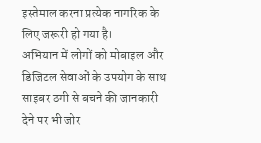इस्तेमाल करना प्रत्येक नागरिक के लिए जरूरी हो गया है।
अभियान में लोगों को मोबाइल और डिजिटल सेवाओं के उपयोग के साथ साइबर ठगी से बचने की जानकारी देने पर भी जोर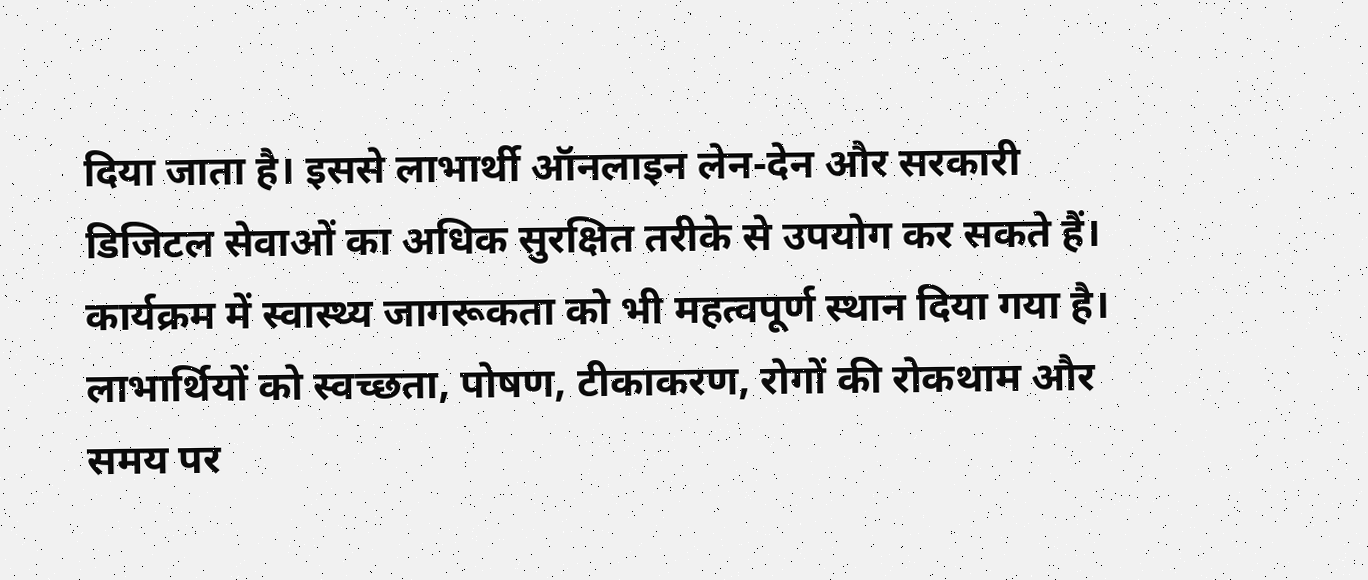दिया जाता है। इससे लाभार्थी ऑनलाइन लेन-देन और सरकारी डिजिटल सेवाओं का अधिक सुरक्षित तरीके से उपयोग कर सकते हैं।
कार्यक्रम में स्वास्थ्य जागरूकता को भी महत्वपूर्ण स्थान दिया गया है। लाभार्थियों को स्वच्छता, पोषण, टीकाकरण, रोगों की रोकथाम और समय पर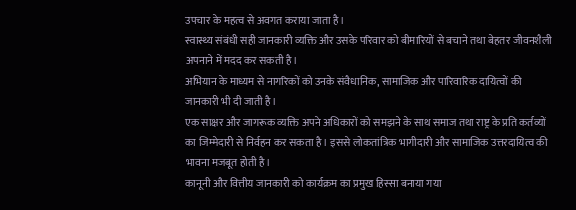उपचार के महत्व से अवगत कराया जाता है।
स्वास्थ्य संबंधी सही जानकारी व्यक्ति और उसके परिवार को बीमारियों से बचाने तथा बेहतर जीवनशैली अपनाने में मदद कर सकती है।
अभियान के माध्यम से नागरिकों को उनके संवैधानिक, सामाजिक और पारिवारिक दायित्वों की जानकारी भी दी जाती है।
एक साक्षर और जागरूक व्यक्ति अपने अधिकारों को समझने के साथ समाज तथा राष्ट्र के प्रति कर्तव्यों का जिम्मेदारी से निर्वहन कर सकता है। इससे लोकतांत्रिक भागीदारी और सामाजिक उत्तरदायित्व की भावना मजबूत होती है।
कानूनी और वित्तीय जानकारी को कार्यक्रम का प्रमुख हिस्सा बनाया गया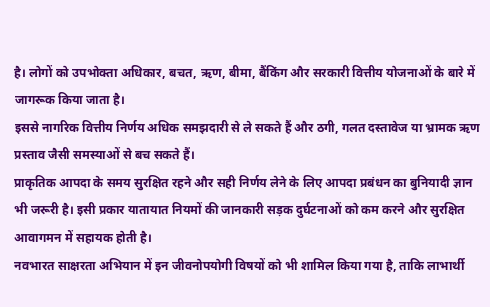है। लोगों को उपभोक्ता अधिकार, बचत, ऋण, बीमा, बैंकिंग और सरकारी वित्तीय योजनाओं के बारे में जागरूक किया जाता है।
इससे नागरिक वित्तीय निर्णय अधिक समझदारी से ले सकते हैं और ठगी, गलत दस्तावेज या भ्रामक ऋण प्रस्ताव जैसी समस्याओं से बच सकते हैं।
प्राकृतिक आपदा के समय सुरक्षित रहने और सही निर्णय लेने के लिए आपदा प्रबंधन का बुनियादी ज्ञान भी जरूरी है। इसी प्रकार यातायात नियमों की जानकारी सड़क दुर्घटनाओं को कम करने और सुरक्षित आवागमन में सहायक होती है।
नवभारत साक्षरता अभियान में इन जीवनोपयोगी विषयों को भी शामिल किया गया है, ताकि लाभार्थी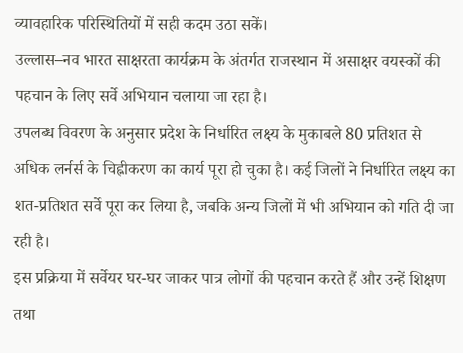व्यावहारिक परिस्थितियों में सही कदम उठा सकें।
उल्लास–नव भारत साक्षरता कार्यक्रम के अंतर्गत राजस्थान में असाक्षर वयस्कों की पहचान के लिए सर्वे अभियान चलाया जा रहा है।
उपलब्ध विवरण के अनुसार प्रदेश के निर्धारित लक्ष्य के मुकाबले 80 प्रतिशत से अधिक लर्नर्स के चिह्नीकरण का कार्य पूरा हो चुका है। कई जिलों ने निर्धारित लक्ष्य का शत-प्रतिशत सर्वे पूरा कर लिया है, जबकि अन्य जिलों में भी अभियान को गति दी जा रही है।
इस प्रक्रिया में सर्वेयर घर-घर जाकर पात्र लोगों की पहचान करते हैं और उन्हें शिक्षण तथा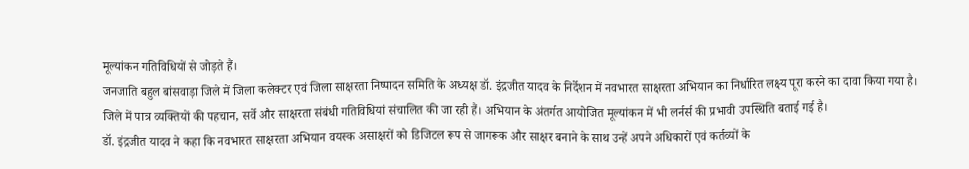मूल्यांकन गतिविधियों से जोड़ते हैं।
जनजाति बहुल बांसवाड़ा जिले में जिला कलेक्टर एवं जिला साक्षरता निष्पादन समिति के अध्यक्ष डॉ. इंद्रजीत यादव के निर्देशन में नवभारत साक्षरता अभियान का निर्धारित लक्ष्य पूरा करने का दावा किया गया है।
जिले में पात्र व्यक्तियों की पहचान, सर्वे और साक्षरता संबंधी गतिविधियां संचालित की जा रही हैं। अभियान के अंतर्गत आयोजित मूल्यांकन में भी लर्नर्स की प्रभावी उपस्थिति बताई गई है।
डॉ. इंद्रजीत यादव ने कहा कि नवभारत साक्षरता अभियान वयस्क असाक्षरों को डिजिटल रूप से जागरूक और साक्षर बनाने के साथ उन्हें अपने अधिकारों एवं कर्तव्यों के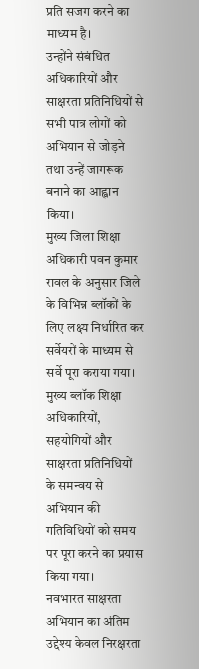प्रति सजग करने का माध्यम है।
उन्होंने संबंधित अधिकारियों और साक्षरता प्रतिनिधियों से सभी पात्र लोगों को अभियान से जोड़ने तथा उन्हें जागरूक बनाने का आह्वान किया।
मुख्य जिला शिक्षा अधिकारी पवन कुमार रावल के अनुसार जिले के विभिन्न ब्लॉकों के लिए लक्ष्य निर्धारित कर सर्वेयरों के माध्यम से सर्वे पूरा कराया गया। मुख्य ब्लॉक शिक्षा अधिकारियों, सहयोगियों और साक्षरता प्रतिनिधियों के समन्वय से अभियान की गतिविधियों को समय पर पूरा करने का प्रयास किया गया।
नवभारत साक्षरता अभियान का अंतिम उद्देश्य केवल निरक्षरता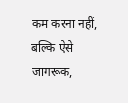कम करना नहीं, बल्कि ऐसे जागरूक,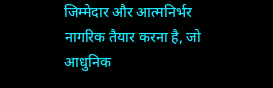जिम्मेदार और आत्मनिर्भर नागरिक तैयार करना है, जो आधुनिक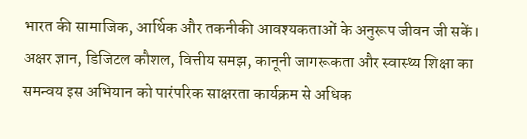भारत की सामाजिक, आर्थिक और तकनीकी आवश्यकताओं के अनुरूप जीवन जी सकें।
अक्षर ज्ञान, डिजिटल कौशल, वित्तीय समझ, कानूनी जागरूकता और स्वास्थ्य शिक्षा का समन्वय इस अभियान को पारंपरिक साक्षरता कार्यक्रम से अधिक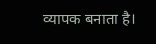व्यापक बनाता है।